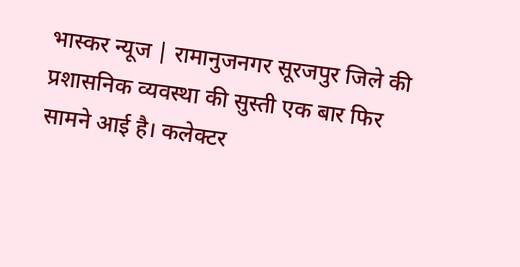भास्कर न्यूज | रामानुजनगर सूरजपुर जिले की प्रशासनिक व्यवस्था की सुस्ती एक बार फिर सामने आई है। कलेक्टर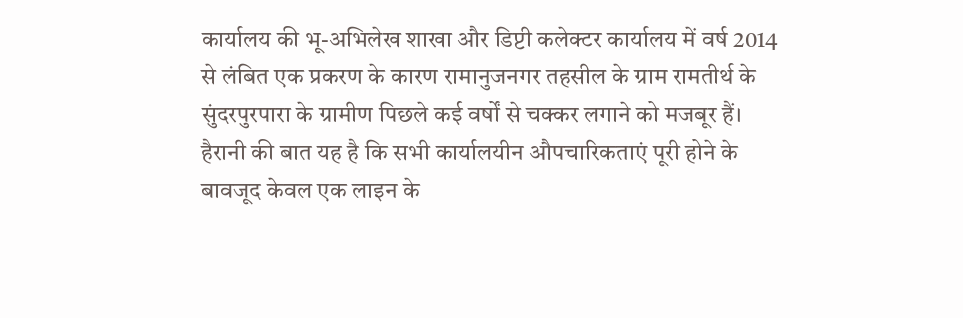कार्यालय की भू-अभिलेख शाखा और डिप्टी कलेक्टर कार्यालय में वर्ष 2014 से लंबित एक प्रकरण के कारण रामानुजनगर तहसील के ग्राम रामतीर्थ के सुंदरपुरपारा के ग्रामीण पिछले कई वर्षों से चक्कर लगाने को मजबूर हैं। हैरानी की बात यह है कि सभी कार्यालयीन औपचारिकताएं पूरी होने के बावजूद केवल एक लाइन के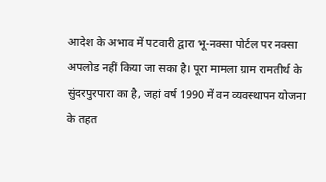आदेश के अभाव में पटवारी द्वारा भू-नक्सा पोर्टल पर नक्सा अपलोड नहीं किया जा सका है। पूरा मामला ग्राम रामतीर्थ के सुंदरपुरपारा का है, जहां वर्ष 1990 में वन व्यवस्थापन योजना के तहत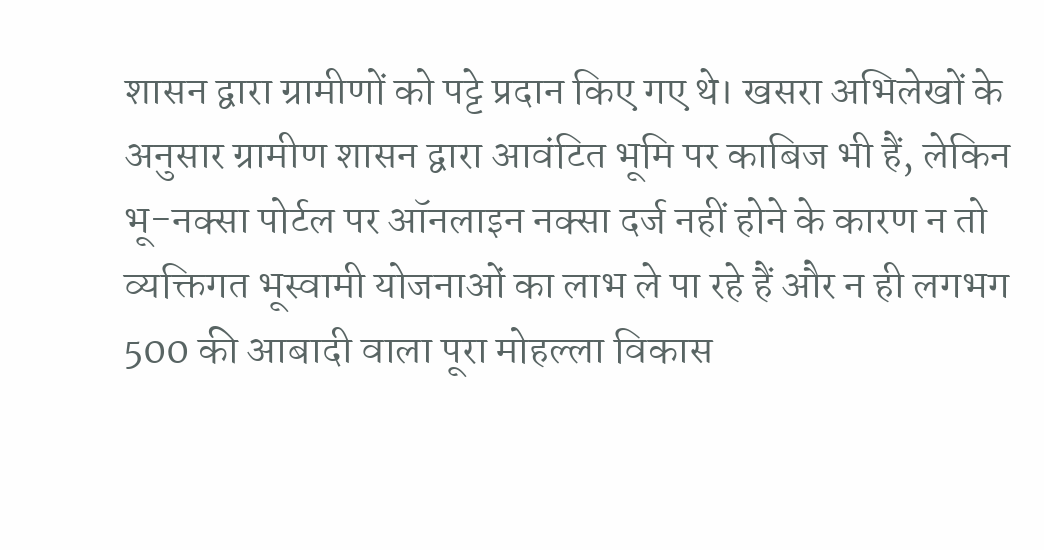शासन द्वारा ग्रामीणों को पट्टे प्रदान किए गए थे। खसरा अभिलेखों के अनुसार ग्रामीण शासन द्वारा आवंटित भूमि पर काबिज भी हैं, लेकिन भू-नक्सा पोर्टल पर ऑनलाइन नक्सा दर्ज नहीं होने के कारण न तो व्यक्तिगत भूस्वामी योजनाओं का लाभ ले पा रहे हैं और न ही लगभग 500 की आबादी वाला पूरा मोहल्ला विकास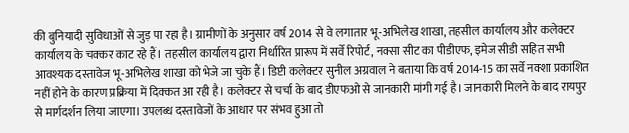की बुनियादी सुविधाओं से जुड़ पा रहा है। ग्रामीणों के अनुसार वर्ष 2014 से वे लगातार भू-अभिलेख शाखा, तहसील कार्यालय और कलेक्टर कार्यालय के चक्कर काट रहे हैं। तहसील कार्यालय द्वारा निर्धारित प्रारूप में सर्वे रिपोर्ट, नक्सा सीट का पीडीएफ, इमेज सीडी सहित सभी आवश्यक दस्तावेज भू-अभिलेख शाखा को भेजे जा चुके हैं। डिप्टी कलेक्टर सुनील अग्रवाल ने बताया कि वर्ष 2014-15 का सर्वे नक्शा प्रकाशित नहीं होने के कारण प्रक्रिया में दिक्कत आ रही है। कलेक्टर से चर्चा के बाद डीएफओ से जानकारी मांगी गई है। जानकारी मिलने के बाद रायपुर से मार्गदर्शन लिया जाएगा। उपलब्ध दस्तावेजों के आधार पर संभव हुआ तो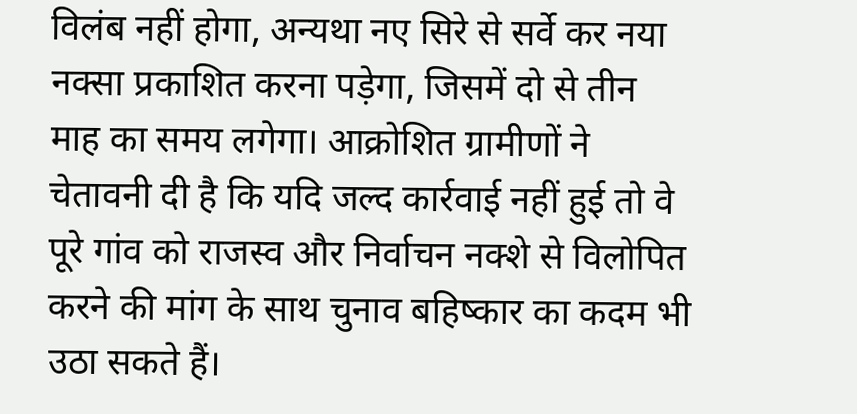विलंब नहीं होगा, अन्यथा नए सिरे से सर्वे कर नया नक्सा प्रकाशित करना पड़ेगा, जिसमें दो से तीन माह का समय लगेगा। आक्रोशित ग्रामीणों ने चेतावनी दी है कि यदि जल्द कार्रवाई नहीं हुई तो वे पूरे गांव को राजस्व और निर्वाचन नक्शे से विलोपित करने की मांग के साथ चुनाव बहिष्कार का कदम भी उठा सकते हैं।